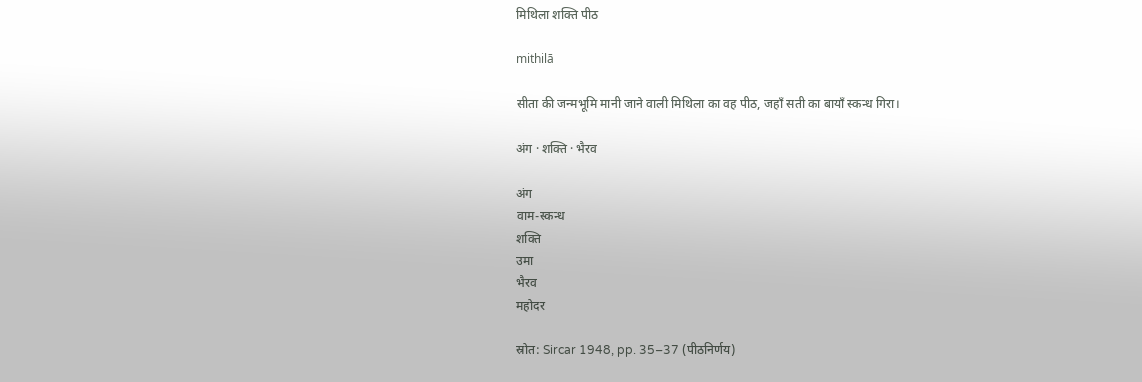मिथिला शक्ति पीठ

mithilā

सीता की जन्मभूमि मानी जाने वाली मिथिला का वह पीठ, जहाँ सती का बायाँ स्कन्ध गिरा।

अंग · शक्ति · भैरव

अंग
वाम-स्कन्ध
शक्ति
उमा
भैरव
महोदर

स्रोत: Sircar 1948, pp. 35–37 (पीठनिर्णय)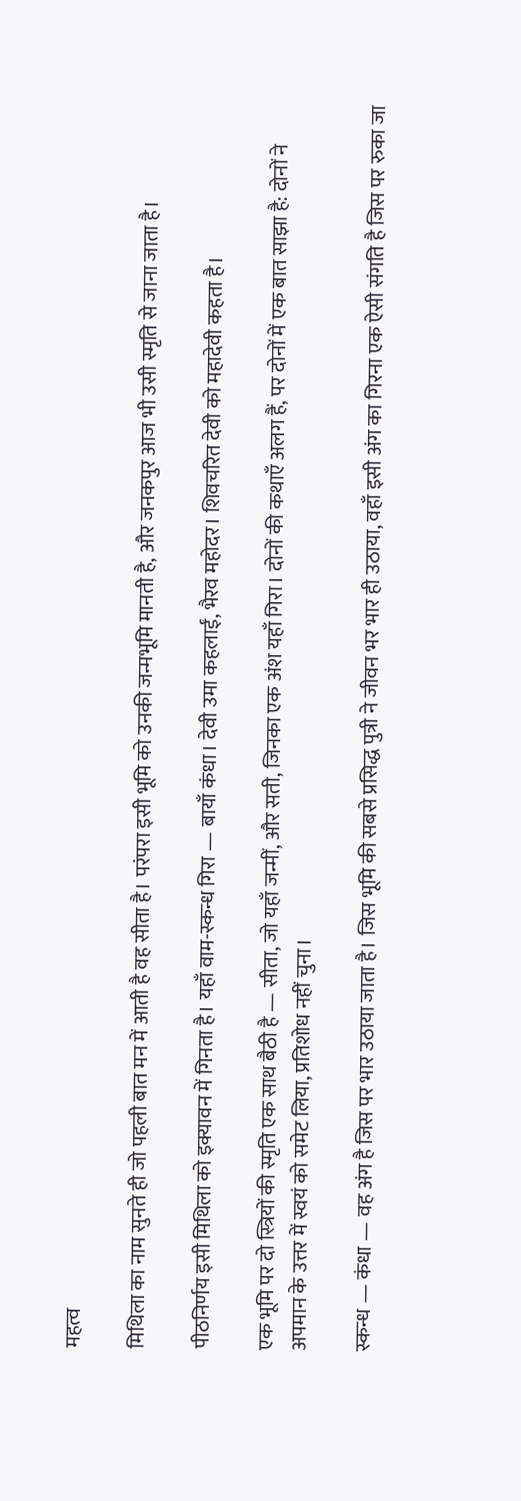महत्व

मिथिला का नाम सुनते ही जो पहली बात मन में आती है वह सीता है। परंपरा इसी भूमि को उनकी जन्मभूमि मानती है, और जनकपुर आज भी उसी स्मृति से जाना जाता है।

पीठनिर्णय इसी मिथिला को इक्यावन में गिनता है। यहाँ वाम-स्कन्ध गिरा — बायाँ कंधा। देवी उमा कहलाईं, भैरव महोदर। शिवचरित देवी को महादेवी कहता है।

एक भूमि पर दो स्त्रियों की स्मृति एक साथ बैठी है — सीता, जो यहाँ जन्मीं, और सती, जिनका एक अंश यहाँ गिरा। दोनों की कथाएँ अलग हैं, पर दोनों में एक बात साझा है: दोनों ने अपमान के उत्तर में स्वयं को समेट लिया, प्रतिशोध नहीं चुना।

स्कन्ध — कंधा — वह अंग है जिस पर भार उठाया जाता है। जिस भूमि की सबसे प्रसिद्ध पुत्री ने जीवन भर भार ही उठाया, वहाँ इसी अंग का गिरना एक ऐसी संगति है जिस पर रुका जा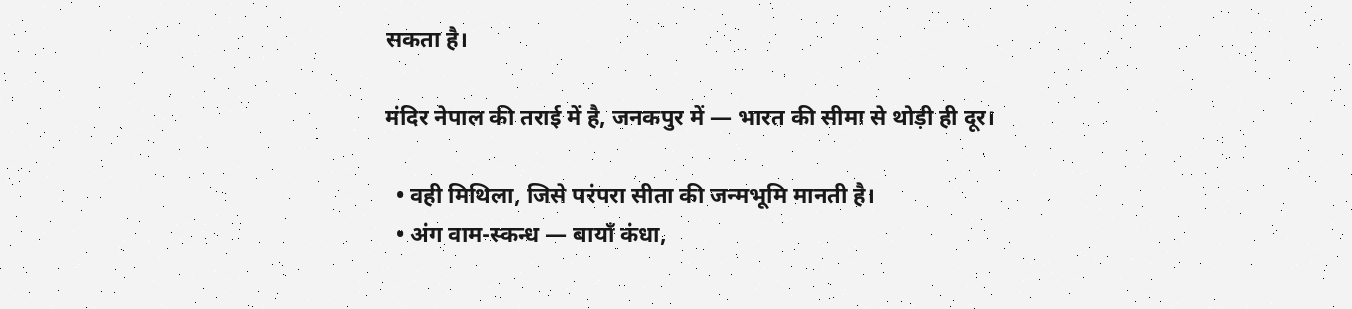सकता है।

मंदिर नेपाल की तराई में है, जनकपुर में — भारत की सीमा से थोड़ी ही दूर।

  • वही मिथिला, जिसे परंपरा सीता की जन्मभूमि मानती है।
  • अंग वाम-स्कन्ध — बायाँ कंधा,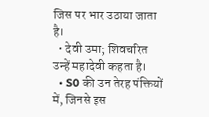जिस पर भार उठाया जाता है।
  • देवी उमा; शिवचरित उन्हें महादेवी कहता है।
  • S0 की उन तेरह पंक्तियों में, जिनसे इस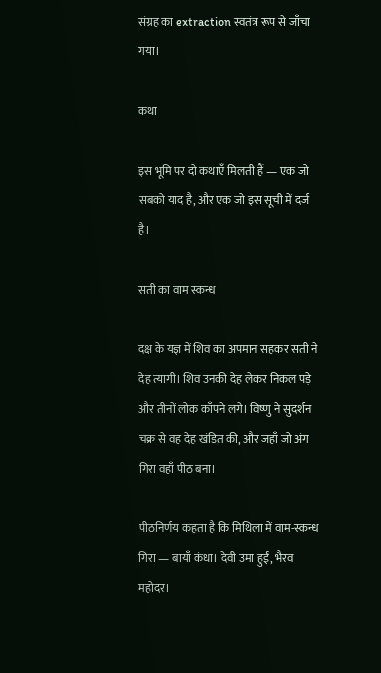संग्रह का extraction स्वतंत्र रूप से जाँचा गया।

कथा

इस भूमि पर दो कथाएँ मिलती हैं — एक जो सबको याद है, और एक जो इस सूची में दर्ज है।

सती का वाम स्कन्ध

दक्ष के यज्ञ में शिव का अपमान सहकर सती ने देह त्यागी। शिव उनकी देह लेकर निकल पड़े और तीनों लोक काँपने लगे। विष्णु ने सुदर्शन चक्र से वह देह खंडित की, और जहाँ जो अंग गिरा वहाँ पीठ बना।

पीठनिर्णय कहता है कि मिथिला में वाम-स्कन्ध गिरा — बायाँ कंधा। देवी उमा हुईं, भैरव महोदर।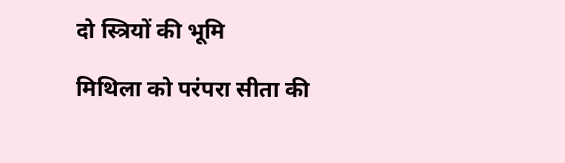दो स्त्रियों की भूमि

मिथिला को परंपरा सीता की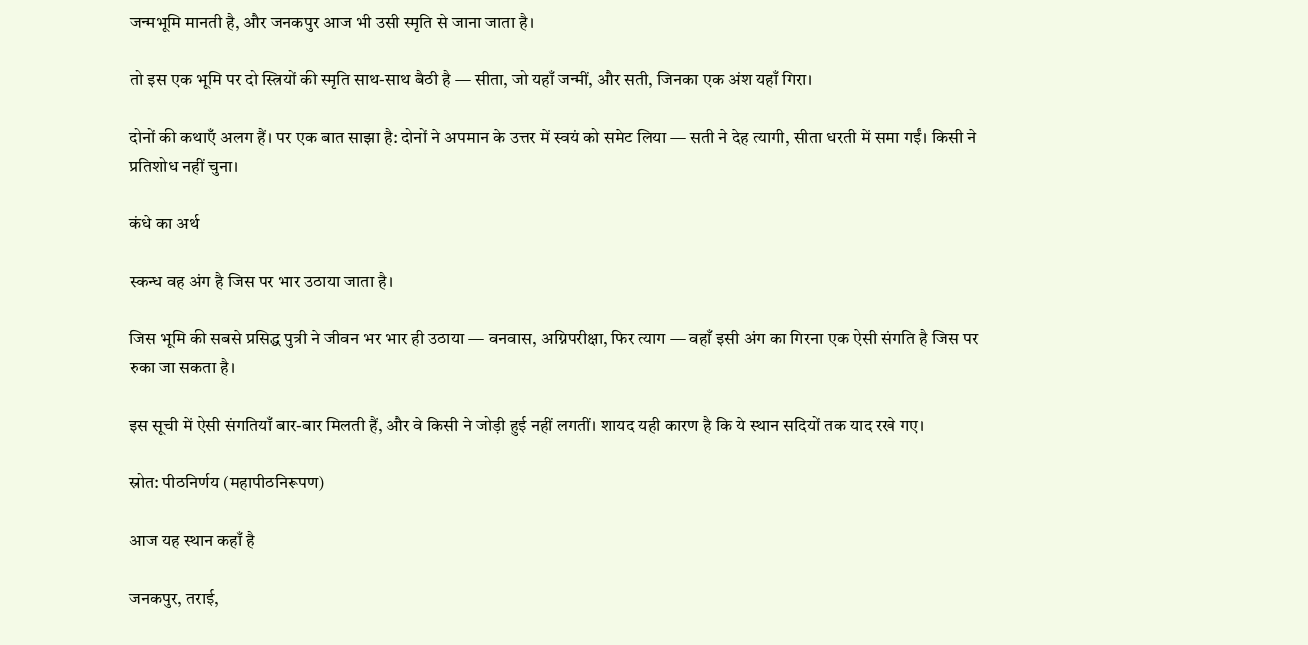जन्मभूमि मानती है, और जनकपुर आज भी उसी स्मृति से जाना जाता है।

तो इस एक भूमि पर दो स्त्रियों की स्मृति साथ-साथ बैठी है — सीता, जो यहाँ जन्मीं, और सती, जिनका एक अंश यहाँ गिरा।

दोनों की कथाएँ अलग हैं। पर एक बात साझा है: दोनों ने अपमान के उत्तर में स्वयं को समेट लिया — सती ने देह त्यागी, सीता धरती में समा गईं। किसी ने प्रतिशोध नहीं चुना।

कंधे का अर्थ

स्कन्ध वह अंग है जिस पर भार उठाया जाता है।

जिस भूमि की सबसे प्रसिद्ध पुत्री ने जीवन भर भार ही उठाया — वनवास, अग्निपरीक्षा, फिर त्याग — वहाँ इसी अंग का गिरना एक ऐसी संगति है जिस पर रुका जा सकता है।

इस सूची में ऐसी संगतियाँ बार-बार मिलती हैं, और वे किसी ने जोड़ी हुई नहीं लगतीं। शायद यही कारण है कि ये स्थान सदियों तक याद रखे गए।

स्रोत: पीठनिर्णय (महापीठनिरूपण)

आज यह स्थान कहाँ है

जनकपुर, तराई,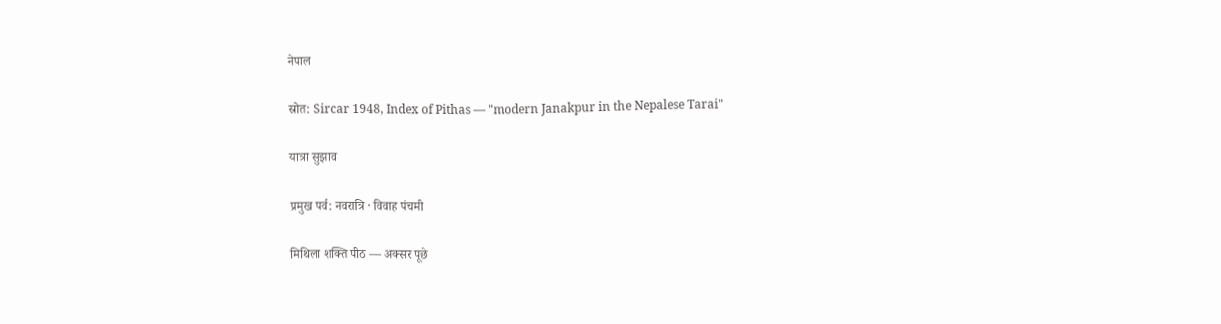नेपाल

स्रोत: Sircar 1948, Index of Pithas — "modern Janakpur in the Nepalese Tarai"

यात्रा सुझाव

प्रमुख पर्व: नवरात्रि · विवाह पंचमी

मिथिला शक्ति पीठ — अक्सर पूछे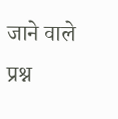जाने वाले प्रश्न